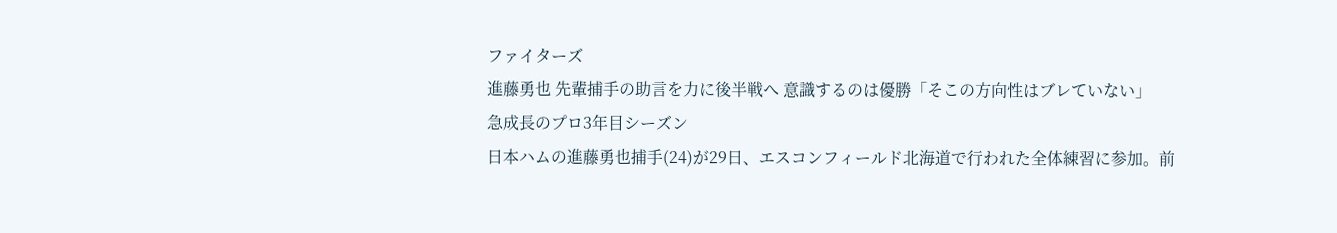ファイターズ
進藤勇也 先輩捕手の助言を力に後半戦へ 意識するのは優勝「そこの方向性はブレていない」
急成長のプロ3年目シーズン
日本ハムの進藤勇也捕手(24)が29日、エスコンフィールド北海道で行われた全体練習に参加。前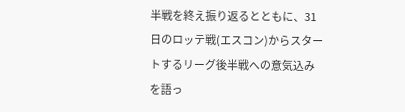半戦を終え振り返るとともに、31日のロッテ戦(エスコン)からスタートするリーグ後半戦への意気込みを語っ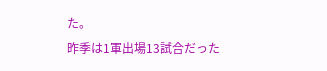た。
昨季は1軍出場13試合だった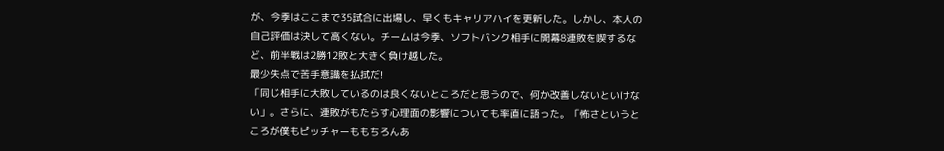が、今季はここまで35試合に出場し、早くもキャリアハイを更新した。しかし、本人の自己評価は決して高くない。チームは今季、ソフトバンク相手に開幕8連敗を喫するなど、前半戦は2勝12敗と大きく負け越した。
最少失点で苦手意識を払拭だ!
「同じ相手に大敗しているのは良くないところだと思うので、何か改善しないといけない」。さらに、連敗がもたらす心理面の影響についても率直に語った。「怖さというところが僕もピッチャーももちろんあ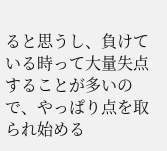ると思うし、負けている時って大量失点することが多いので、やっぱり点を取られ始める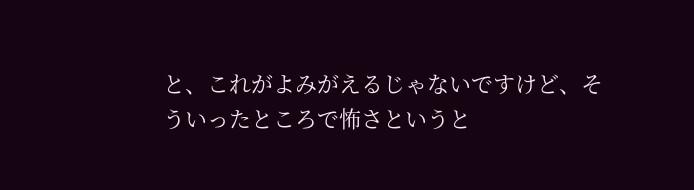と、これがよみがえるじゃないですけど、そういったところで怖さというと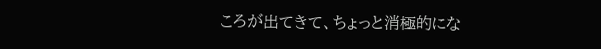ころが出てきて、ちょっと消極的にな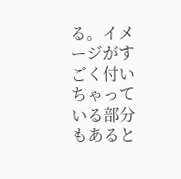る。イメージがすごく付いちゃっている部分もあると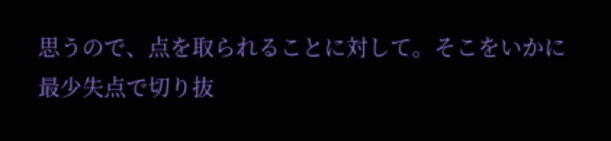思うので、点を取られることに対して。そこをいかに最少失点で切り抜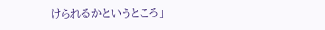けられるかというところ」